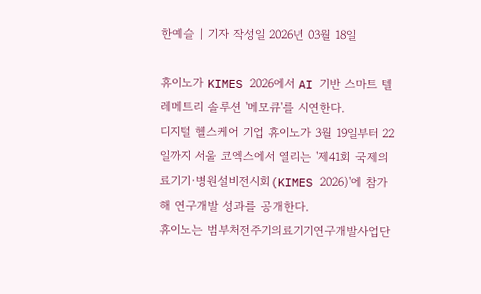한예슬 | 기자 작성일 2026년 03월 18일

휴이노가 KIMES 2026에서 AI 기반 스마트 텔레메트리 솔루션 '메모큐'를 시연한다.
디지털 헬스케어 기업 휴이노가 3월 19일부터 22일까지 서울 코엑스에서 열리는 '제41회 국제의료기기·병원설비전시회(KIMES 2026)'에 참가해 연구개발 성과를 공개한다.
휴이노는 범부처전주기의료기기연구개발사업단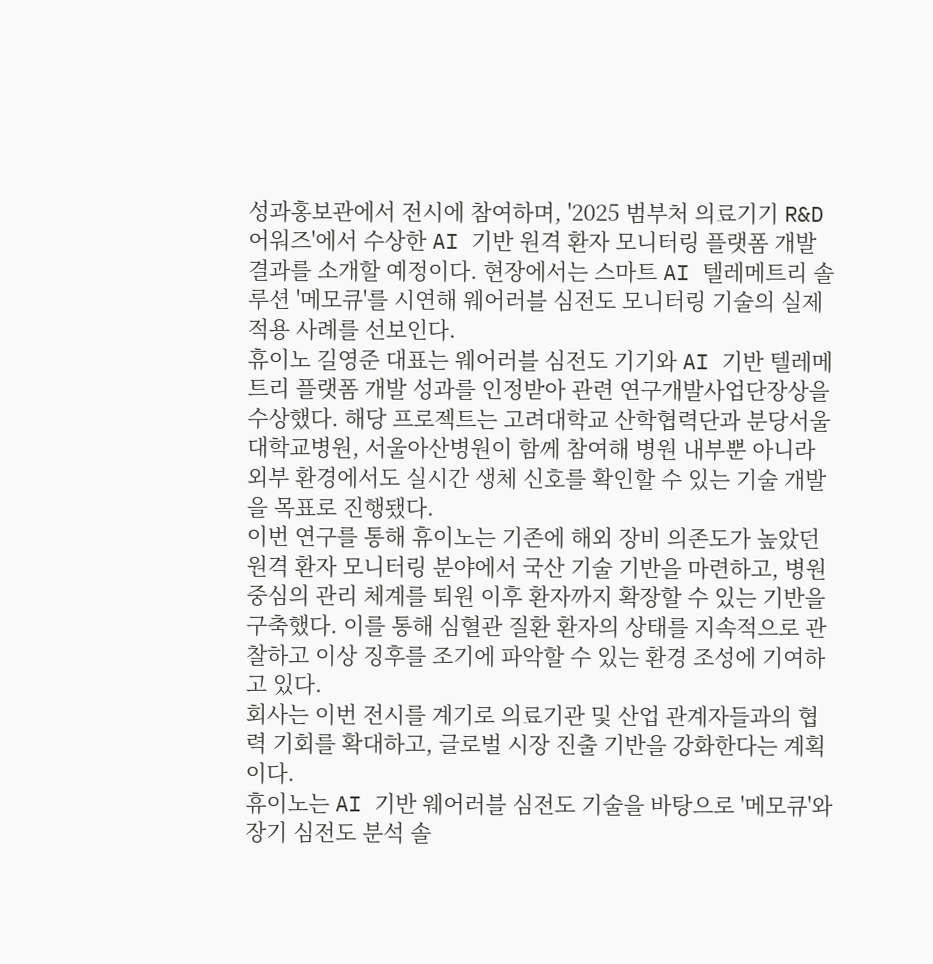성과홍보관에서 전시에 참여하며, '2025 범부처 의료기기 R&D 어워즈'에서 수상한 AI 기반 원격 환자 모니터링 플랫폼 개발 결과를 소개할 예정이다. 현장에서는 스마트 AI 텔레메트리 솔루션 '메모큐'를 시연해 웨어러블 심전도 모니터링 기술의 실제 적용 사례를 선보인다.
휴이노 길영준 대표는 웨어러블 심전도 기기와 AI 기반 텔레메트리 플랫폼 개발 성과를 인정받아 관련 연구개발사업단장상을 수상했다. 해당 프로젝트는 고려대학교 산학협력단과 분당서울대학교병원, 서울아산병원이 함께 참여해 병원 내부뿐 아니라 외부 환경에서도 실시간 생체 신호를 확인할 수 있는 기술 개발을 목표로 진행됐다.
이번 연구를 통해 휴이노는 기존에 해외 장비 의존도가 높았던 원격 환자 모니터링 분야에서 국산 기술 기반을 마련하고, 병원 중심의 관리 체계를 퇴원 이후 환자까지 확장할 수 있는 기반을 구축했다. 이를 통해 심혈관 질환 환자의 상태를 지속적으로 관찰하고 이상 징후를 조기에 파악할 수 있는 환경 조성에 기여하고 있다.
회사는 이번 전시를 계기로 의료기관 및 산업 관계자들과의 협력 기회를 확대하고, 글로벌 시장 진출 기반을 강화한다는 계획이다.
휴이노는 AI 기반 웨어러블 심전도 기술을 바탕으로 '메모큐'와 장기 심전도 분석 솔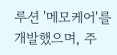루션 '메모케어'를 개발했으며, 주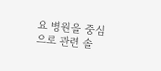요 병원을 중심으로 관련 솔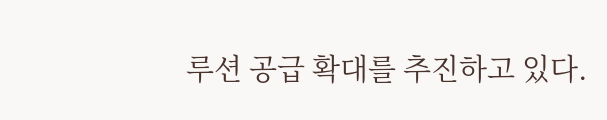루션 공급 확대를 추진하고 있다.